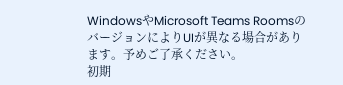WindowsやMicrosoft Teams RoomsのバージョンによりUIが異なる場合があります。予めご了承ください。
初期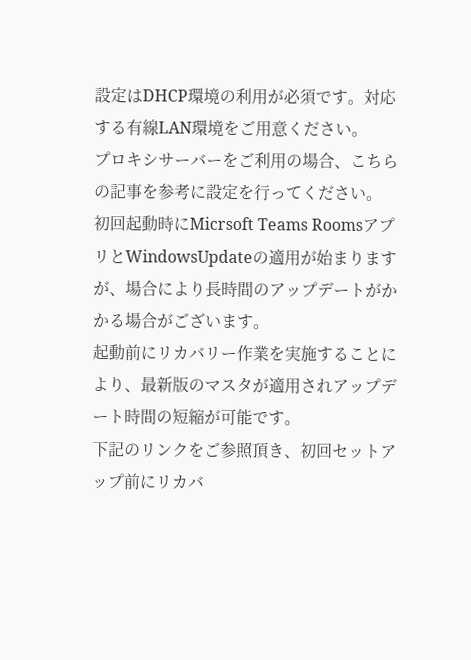設定はDHCP環境の利用が必須です。対応する有線LAN環境をご用意ください。
プロキシサーバーをご利用の場合、こちらの記事を参考に設定を行ってください。
初回起動時にMicrsoft Teams RoomsアプリとWindowsUpdateの適用が始まりますが、場合により長時間のアップデートがかかる場合がございます。
起動前にリカバリー作業を実施することにより、最新版のマスタが適用されアップデート時間の短縮が可能です。
下記のリンクをご参照頂き、初回セットアップ前にリカバ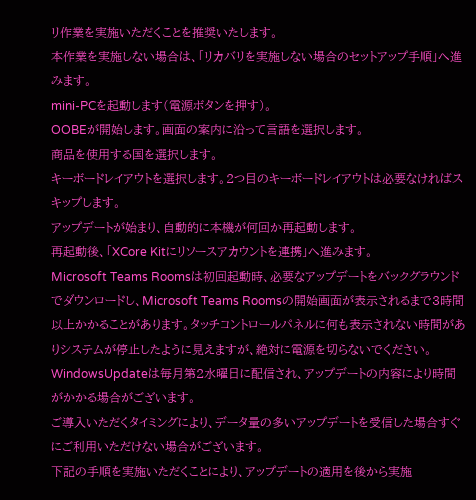リ作業を実施いただくことを推奨いたします。
本作業を実施しない場合は、「リカバリを実施しない場合のセットアップ手順」へ進みます。
mini-PCを起動します(電源ボタンを押す)。
OOBEが開始します。画面の案内に沿って言語を選択します。
商品を使用する国を選択します。
キーボードレイアウトを選択します。2つ目のキーボードレイアウトは必要なければスキップします。
アップデートが始まり、自動的に本機が何回か再起動します。
再起動後、「XCore Kitにリソースアカウントを連携」へ進みます。
Microsoft Teams Roomsは初回起動時、必要なアップデートをバックグラウンドでダウンロードし、Microsoft Teams Roomsの開始画面が表示されるまで3時間以上かかることがあります。タッチコントロールパネルに何も表示されない時間がありシステムが停止したように見えますが、絶対に電源を切らないでください。
WindowsUpdateは毎月第2水曜日に配信され、アップデートの内容により時間がかかる場合がございます。
ご導入いただくタイミングにより、データ量の多いアップデートを受信した場合すぐにご利用いただけない場合がございます。
下記の手順を実施いただくことにより、アップデートの適用を後から実施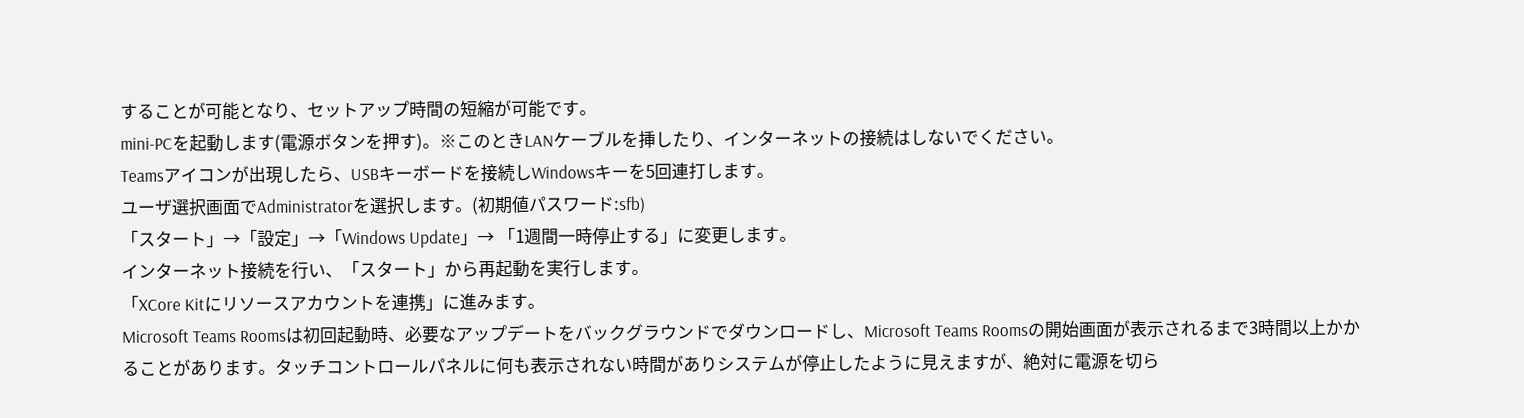することが可能となり、セットアップ時間の短縮が可能です。
mini-PCを起動します(電源ボタンを押す)。※このときLANケーブルを挿したり、インターネットの接続はしないでください。
Teamsアイコンが出現したら、USBキーボードを接続しWindowsキーを5回連打します。
ユーザ選択画面でAdministratorを選択します。(初期値パスワード:sfb)
「スタート」→「設定」→「Windows Update」→ 「1週間一時停止する」に変更します。
インターネット接続を行い、「スタート」から再起動を実行します。
「XCore Kitにリソースアカウントを連携」に進みます。
Microsoft Teams Roomsは初回起動時、必要なアップデートをバックグラウンドでダウンロードし、Microsoft Teams Roomsの開始画面が表示されるまで3時間以上かかることがあります。タッチコントロールパネルに何も表示されない時間がありシステムが停止したように見えますが、絶対に電源を切ら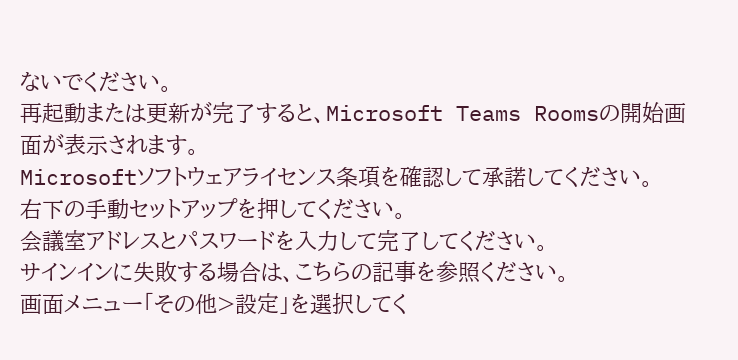ないでください。
再起動または更新が完了すると、Microsoft Teams Roomsの開始画面が表示されます。
Microsoftソフトウェアライセンス条項を確認して承諾してください。
右下の手動セットアップを押してください。
会議室アドレスとパスワードを入力して完了してください。
サインインに失敗する場合は、こちらの記事を参照ください。
画面メニュー「その他>設定」を選択してく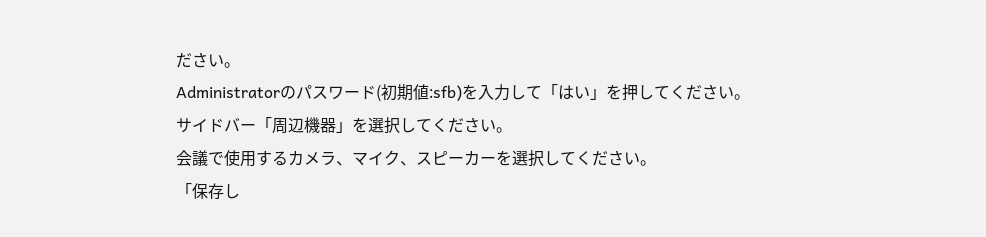ださい。
Administratorのパスワード(初期値:sfb)を入力して「はい」を押してください。
サイドバー「周辺機器」を選択してください。
会議で使用するカメラ、マイク、スピーカーを選択してください。
「保存し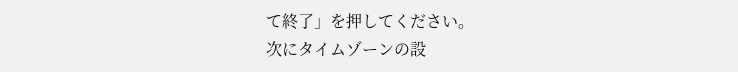て終了」を押してください。
次にタイムゾーンの設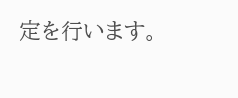定を行います。